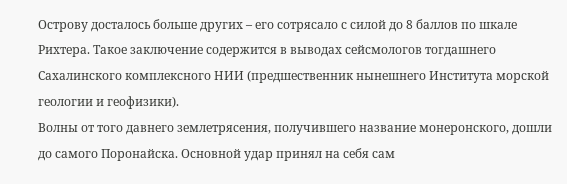Острову досталось больше других – его сотрясало с силой до 8 баллов по шкале Рихтера. Такое заключение содержится в выводах сейсмологов тогдашнего Сахалинского комплексного НИИ (предшественник нынешнего Института морской геологии и геофизики).
Волны от того давнего землетрясения, получившего название монеронского, дошли до самого Поронайска. Основной удар принял на себя сам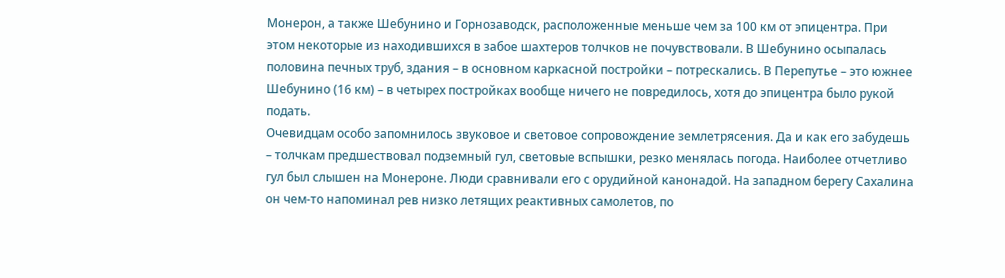Монерон, а также Шебунино и Горнозаводск, расположенные меньше чем за 100 км от эпицентра. При этом некоторые из находившихся в забое шахтеров толчков не почувствовали. В Шебунино осыпалась половина печных труб, здания – в основном каркасной постройки – потрескались. В Перепутье – это южнее Шебунино (16 км) – в четырех постройках вообще ничего не повредилось, хотя до эпицентра было рукой подать.
Очевидцам особо запомнилось звуковое и световое сопровождение землетрясения. Да и как его забудешь – толчкам предшествовал подземный гул, световые вспышки, резко менялась погода. Наиболее отчетливо гул был слышен на Монероне. Люди сравнивали его с орудийной канонадой. На западном берегу Сахалина он чем-то напоминал рев низко летящих реактивных самолетов, по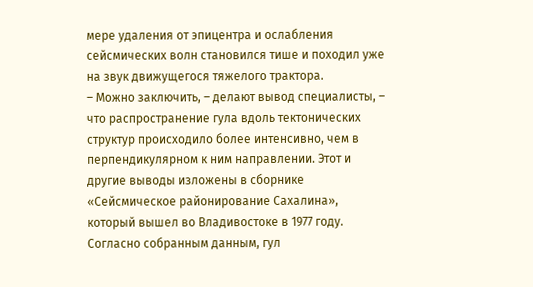мере удаления от эпицентра и ослабления сейсмических волн становился тише и походил уже на звук движущегося тяжелого трактора.
– Можно заключить, – делают вывод специалисты, – что распространение гула вдоль тектонических структур происходило более интенсивно, чем в перпендикулярном к ним направлении. Этот и другие выводы изложены в сборнике «Сейсмическое районирование Сахалина», который вышел во Владивостоке в 1977 году. Согласно собранным данным, гул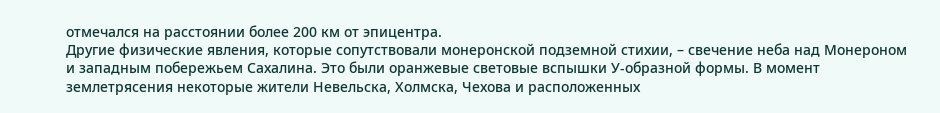отмечался на расстоянии более 200 км от эпицентра.
Другие физические явления, которые сопутствовали монеронской подземной стихии, – свечение неба над Монероном и западным побережьем Сахалина. Это были оранжевые световые вспышки У-образной формы. В момент землетрясения некоторые жители Невельска, Холмска, Чехова и расположенных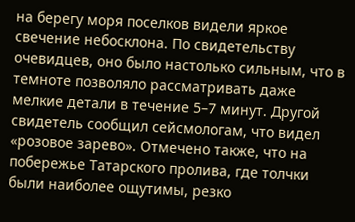на берегу моря поселков видели яркое свечение небосклона. По свидетельству очевидцев, оно было настолько сильным, что в темноте позволяло рассматривать даже мелкие детали в течение 5–7 минут. Другой свидетель сообщил сейсмологам, что видел «розовое зарево». Отмечено также, что на побережье Татарского пролива, где толчки были наиболее ощутимы, резко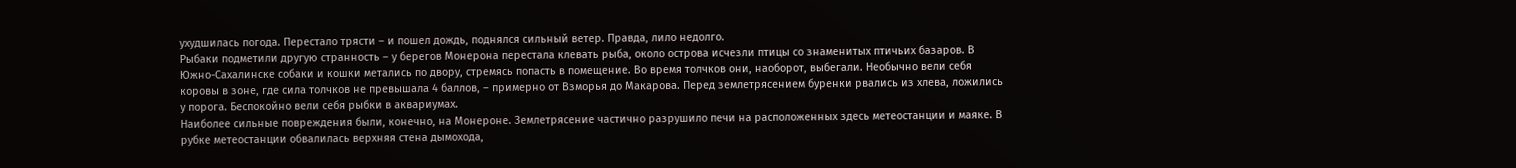ухудшилась погода. Перестало трясти – и пошел дождь, поднялся сильный ветер. Правда, лило недолго.
Рыбаки подметили другую странность – у берегов Монерона перестала клевать рыба, около острова исчезли птицы со знаменитых птичьих базаров. В Южно-Сахалинске собаки и кошки метались по двору, стремясь попасть в помещение. Во время толчков они, наоборот, выбегали. Необычно вели себя коровы в зоне, где сила толчков не превышала 4 баллов, – примерно от Взморья до Макарова. Перед землетрясением буренки рвались из хлева, ложились у порога. Беспокойно вели себя рыбки в аквариумах.
Наиболее сильные повреждения были, конечно, на Монероне. Землетрясение частично разрушило печи на расположенных здесь метеостанции и маяке. В рубке метеостанции обвалилась верхняя стена дымохода,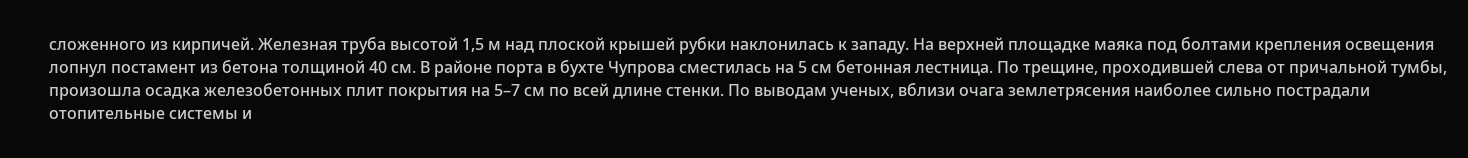сложенного из кирпичей. Железная труба высотой 1,5 м над плоской крышей рубки наклонилась к западу. На верхней площадке маяка под болтами крепления освещения лопнул постамент из бетона толщиной 40 см. В районе порта в бухте Чупрова сместилась на 5 см бетонная лестница. По трещине, проходившей слева от причальной тумбы, произошла осадка железобетонных плит покрытия на 5–7 см по всей длине стенки. По выводам ученых, вблизи очага землетрясения наиболее сильно пострадали отопительные системы и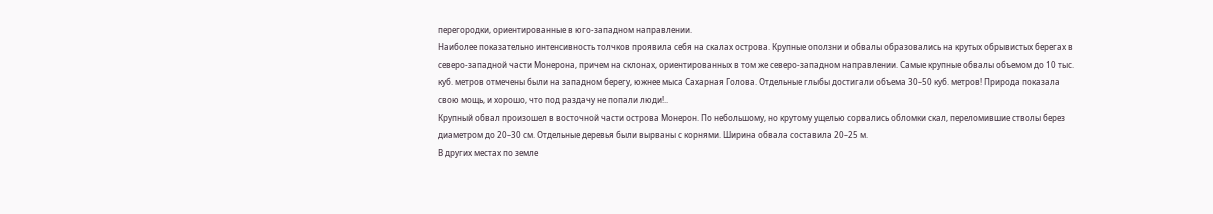перегородки, ориентированные в юго-западном направлении.
Наиболее показательно интенсивность толчков проявила себя на скалах острова. Крупные оползни и обвалы образовались на крутых обрывистых берегах в северо-западной части Монерона, причем на склонах, ориентированных в том же северо-западном направлении. Самые крупные обвалы объемом до 10 тыс. куб. метров отмечены были на западном берегу, южнее мыса Сахарная Голова. Отдельные глыбы достигали объема 30–50 куб. метров! Природа показала свою мощь, и хорошо, что под раздачу не попали люди!..
Крупный обвал произошел в восточной части острова Монерон. По небольшому, но крутому ущелью сорвались обломки скал, переломившие стволы берез диаметром до 20–30 см. Отдельные деревья были вырваны с корнями. Ширина обвала составила 20–25 м.
В других местах по земле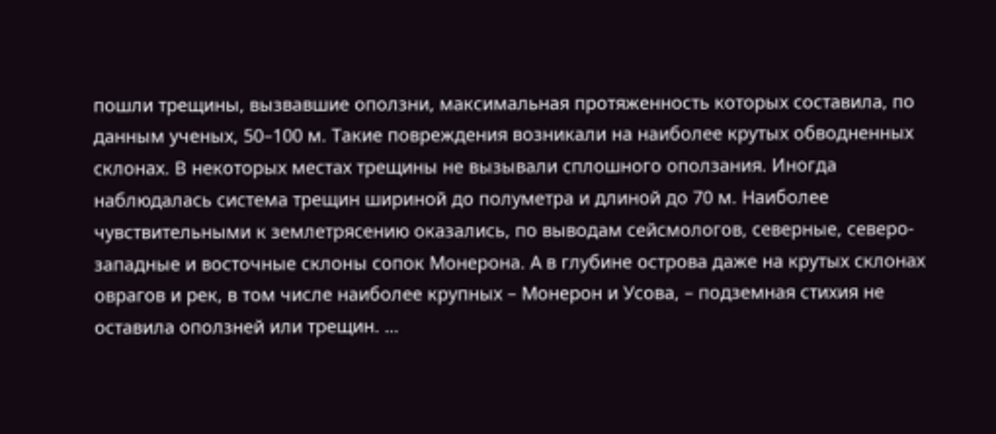пошли трещины, вызвавшие оползни, максимальная протяженность которых составила, по данным ученых, 50–100 м. Такие повреждения возникали на наиболее крутых обводненных склонах. В некоторых местах трещины не вызывали сплошного оползания. Иногда наблюдалась система трещин шириной до полуметра и длиной до 70 м. Наиболее чувствительными к землетрясению оказались, по выводам сейсмологов, северные, северо-западные и восточные склоны сопок Монерона. А в глубине острова даже на крутых склонах оврагов и рек, в том числе наиболее крупных – Монерон и Усова, – подземная стихия не оставила оползней или трещин. …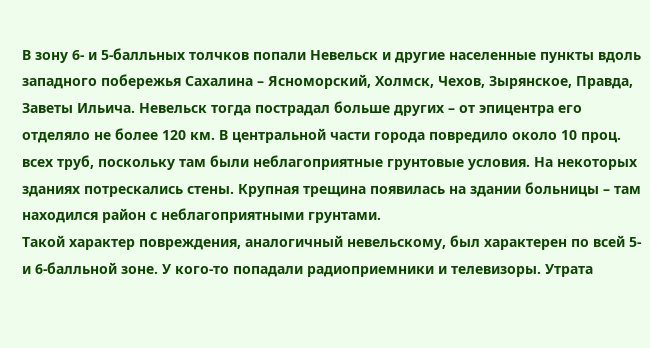В зону 6- и 5-балльных толчков попали Невельск и другие населенные пункты вдоль западного побережья Сахалина – Ясноморский, Холмск, Чехов, Зырянское, Правда, Заветы Ильича. Невельск тогда пострадал больше других – от эпицентра его отделяло не более 120 км. В центральной части города повредило около 10 проц. всех труб, поскольку там были неблагоприятные грунтовые условия. На некоторых зданиях потрескались стены. Крупная трещина появилась на здании больницы – там находился район с неблагоприятными грунтами.
Такой характер повреждения, аналогичный невельскому, был характерен по всей 5- и 6-балльной зоне. У кого-то попадали радиоприемники и телевизоры. Утрата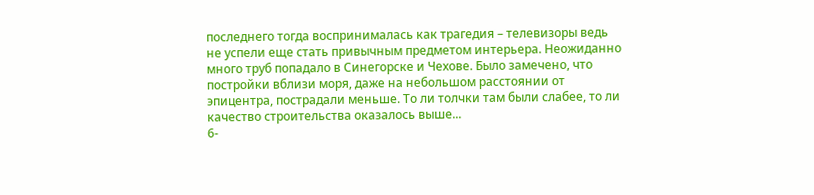последнего тогда воспринималась как трагедия – телевизоры ведь не успели еще стать привычным предметом интерьера. Неожиданно много труб попадало в Синегорске и Чехове. Было замечено, что постройки вблизи моря, даже на небольшом расстоянии от эпицентра, пострадали меньше. То ли толчки там были слабее, то ли качество строительства оказалось выше...
6-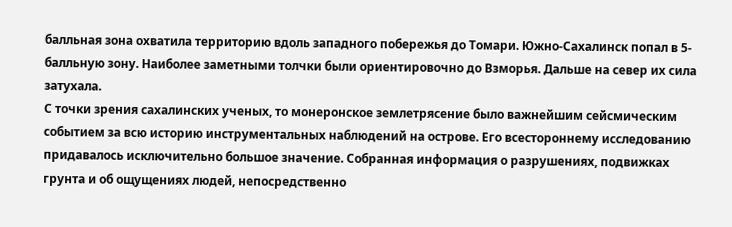балльная зона охватила территорию вдоль западного побережья до Томари. Южно-Сахалинск попал в 5-балльную зону. Наиболее заметными толчки были ориентировочно до Взморья. Дальше на север их сила затухала.
С точки зрения сахалинских ученых, то монеронское землетрясение было важнейшим сейсмическим событием за всю историю инструментальных наблюдений на острове. Его всестороннему исследованию придавалось исключительно большое значение. Собранная информация о разрушениях, подвижках грунта и об ощущениях людей, непосредственно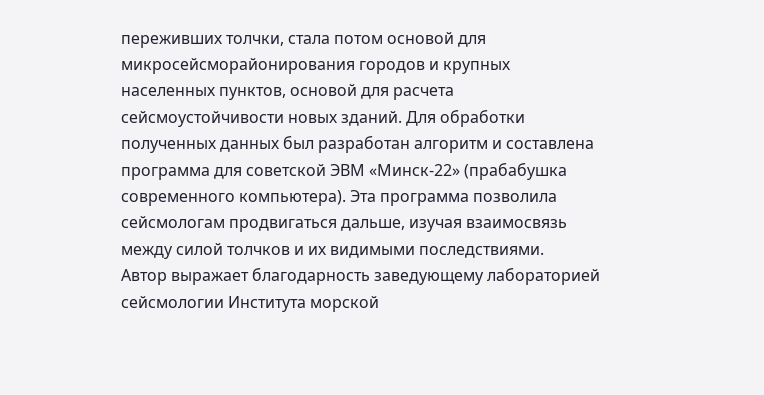переживших толчки, стала потом основой для микросейсморайонирования городов и крупных населенных пунктов, основой для расчета сейсмоустойчивости новых зданий. Для обработки полученных данных был разработан алгоритм и составлена программа для советской ЭВМ «Минск-22» (прабабушка современного компьютера). Эта программа позволила сейсмологам продвигаться дальше, изучая взаимосвязь между силой толчков и их видимыми последствиями.
Автор выражает благодарность заведующему лабораторией сейсмологии Института морской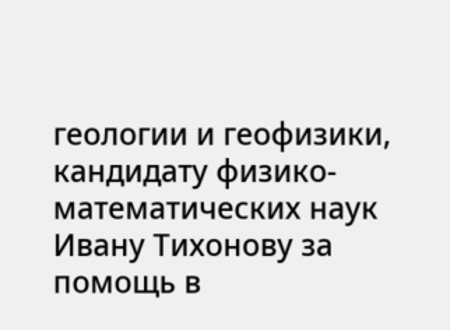геологии и геофизики, кандидату физико-математических наук Ивану Тихонову за помощь в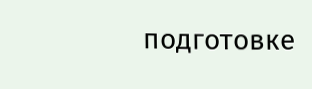подготовке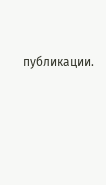публикации.